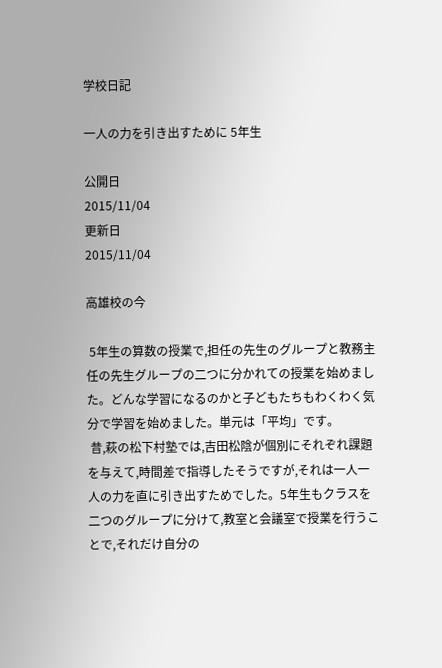学校日記

一人の力を引き出すために 5年生

公開日
2015/11/04
更新日
2015/11/04

高雄校の今

 5年生の算数の授業で,担任の先生のグループと教務主任の先生グループの二つに分かれての授業を始めました。どんな学習になるのかと子どもたちもわくわく気分で学習を始めました。単元は「平均」です。
 昔,萩の松下村塾では,吉田松陰が個別にそれぞれ課題を与えて,時間差で指導したそうですが,それは一人一人の力を直に引き出すためでした。5年生もクラスを二つのグループに分けて,教室と会議室で授業を行うことで,それだけ自分の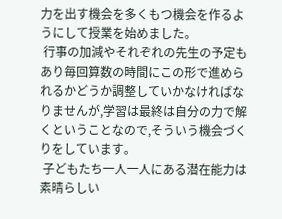力を出す機会を多くもつ機会を作るようにして授業を始めました。
 行事の加減やそれぞれの先生の予定もあり毎回算数の時間にこの形で進められるかどうか調整していかなければなりませんが,学習は最終は自分の力で解くということなので,そういう機会づくりをしています。
 子どもたち一人一人にある潜在能力は素晴らしい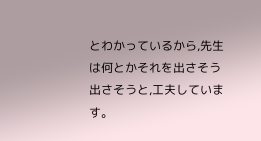とわかっているから,先生は何とかそれを出さそう出さそうと,工夫しています。